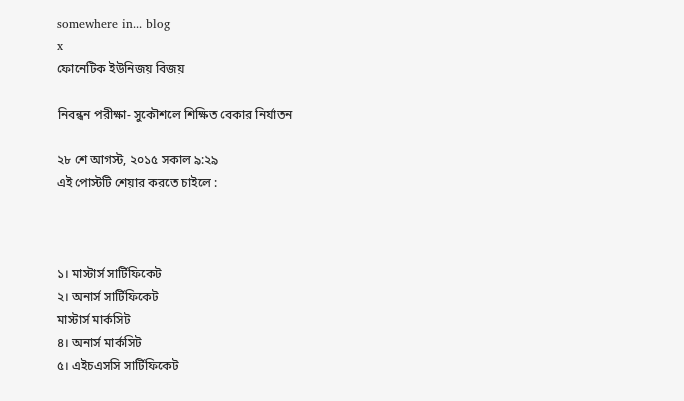somewhere in... blog
x
ফোনেটিক ইউনিজয় বিজয়

নিবন্ধন পরীক্ষা- সুকৌশলে শিক্ষিত বেকার নির্যাতন

২৮ শে আগস্ট, ২০১৫ সকাল ৯:২৯
এই পোস্টটি শেয়ার করতে চাইলে :



১। মাস্টার্স সার্টিফিকেট
২। অনার্স সার্টিফিকেট
মাস্টার্স মার্কসিট
৪। অনার্স মার্কসিট
৫। এইচএসসি সার্টিফিকেট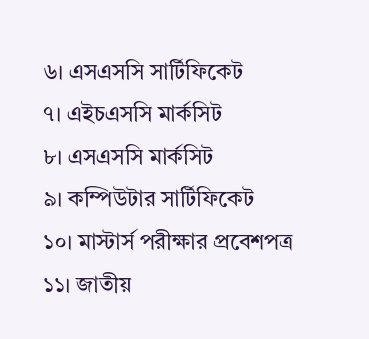৬। এসএসসি সার্টিফিকেট
৭। এইচএসসি মার্কসিট
৮। এসএসসি মার্কসিট
৯। কম্পিউটার সার্টিফিকেট
১০। মাস্টার্স পরীক্ষার প্রবেশপত্র
১১। জাতীয়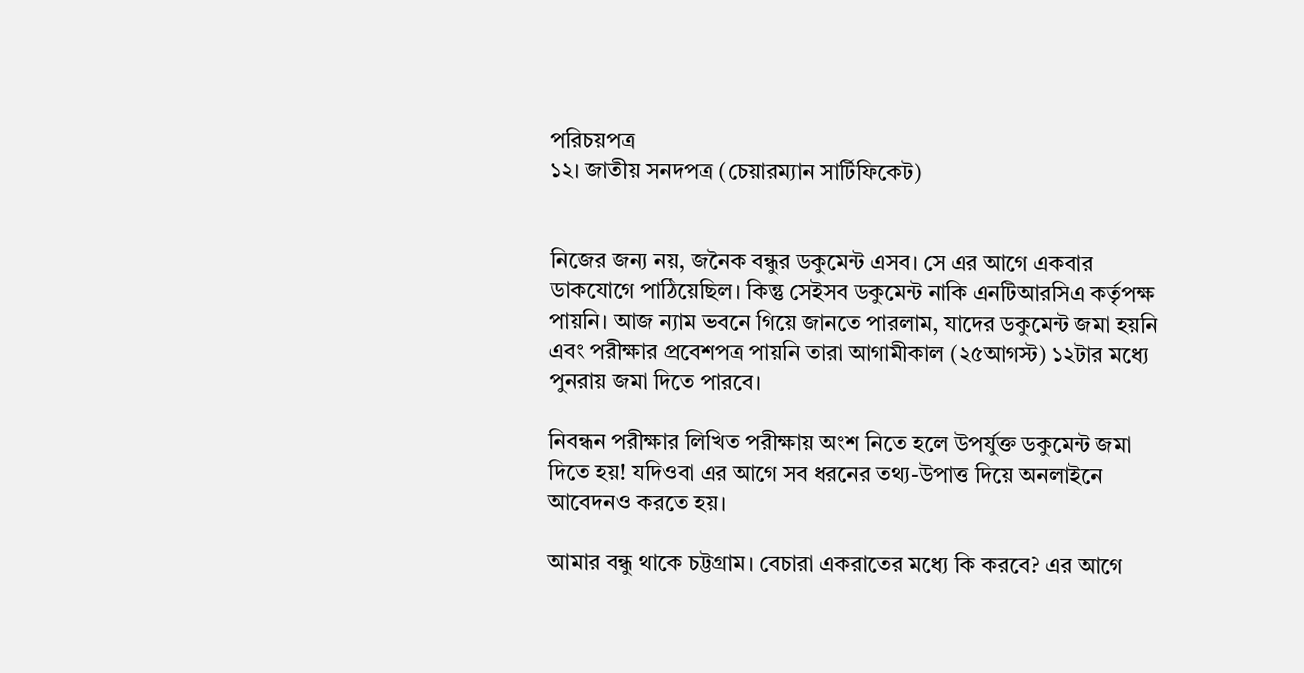পরিচয়পত্র
১২। জাতীয় সনদপত্র (চেয়ারম্যান সার্টিফিকেট)


নিজের জন্য নয়, জনৈক বন্ধুর ডকুমেন্ট এসব। সে এর আগে একবার ডাকযোগে পাঠিয়েছিল। কিন্তু সেইসব ডকুমেন্ট নাকি এনটিআরসিএ কর্তৃপক্ষ পায়নি। আজ ন্যাম ভবনে গিয়ে জানতে পারলাম, যাদের ডকুমেন্ট জমা হয়নি এবং পরীক্ষার প্রবেশপত্র পায়নি তারা আগামীকাল (২৫আগস্ট) ১২টার মধ্যে পুনরায় জমা দিতে পারবে।

নিবন্ধন পরীক্ষার লিখিত পরীক্ষায় অংশ নিতে হলে উপর্যুক্ত ডকুমেন্ট জমা দিতে হয়! যদিওবা এর আগে সব ধরনের তথ্য-উপাত্ত দিয়ে অনলাইনে আবেদনও করতে হয়।

আমার বন্ধু থাকে চট্টগ্রাম। বেচারা একরাতের মধ্যে কি করবে? এর আগে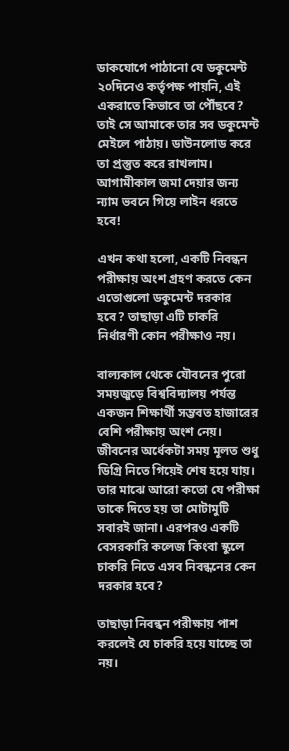ডাকযোগে পাঠানো যে ডকুমেন্ট ২০দিনেও কর্তৃপক্ষ পায়নি, এই একরাতে কিভাবে তা পৌঁছবে? তাই সে আমাকে তার সব ডকুমেন্ট মেইলে পাঠায়। ডাউনলোড করে তা প্রস্তুত করে রাখলাম। আগামীকাল জমা দেয়ার জন্য ন্যাম ভবনে গিয়ে লাইন ধরতে হবে!

এখন কথা হলো, একটি নিবন্ধন পরীক্ষায় অংশ গ্রহণ করতে কেন এতোগুলো ডকুমেন্ট দরকার হবে? তাছাড়া এটি চাকরি নির্ধারণী কোন পরীক্ষাও নয়।

বাল্যকাল থেকে যৌবনের পুরো সময়জুড়ে বিশ্ববিদ্যালয় পর্যন্ত একজন শিক্ষার্থী সম্ভবত হাজারের বেশি পরীক্ষায় অংশ নেয়। জীবনের অর্ধেকটা সময় মূলত শুধু ডিগ্রি নিতে গিয়েই শেষ হয়ে যায়। তার মাঝে আরো কতো যে পরীক্ষা তাকে দিতে হয় তা মোটামুটি সবারই জানা। এরপরও একটি বেসরকারি কলেজ কিংবা স্কুলে চাকরি নিতে এসব নিবন্ধনের কেন দরকার হবে?

তাছাড়া নিবন্ধন পরীক্ষায় পাশ করলেই যে চাকরি হয়ে যাচ্ছে তা নয়।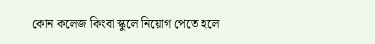কোন কলেজ কিংবা স্কুলে নিয়োগ পেতে হলে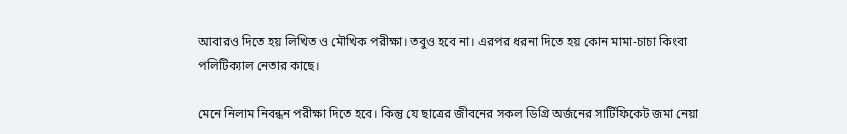আবারও দিতে হয় লিখিত ও মৌখিক পরীক্ষা। তবুও হবে না। এরপর ধরনা দিতে হয় কোন মামা-চাচা কিংবা পলিটিক্যাল নেতার কাছে।

মেনে নিলাম নিবন্ধন পরীক্ষা দিতে হবে। কিন্তু যে ছাত্রের জীবনের সকল ডিগ্রি অর্জনের সার্টিফিকেট জমা নেয়া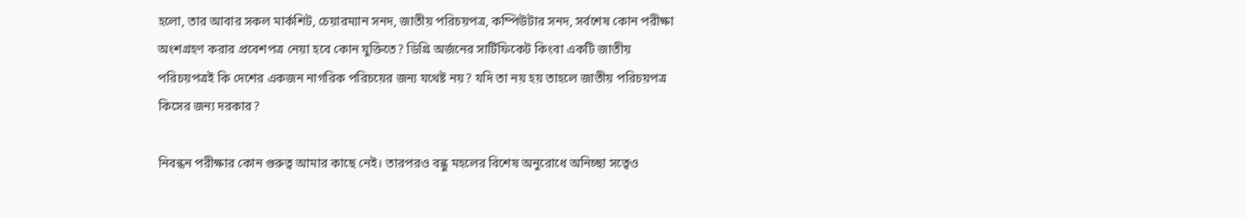হলো, তার আবার সকল মার্কশিট, চেয়ারম্যান সনদ, জাতীয় পরিচয়পত্র, কম্পিউটার সনদ, সর্বশেষ কোন পরীক্ষা অংশগ্রহণ করার প্রবেশপত্র নেয়া হবে কোন যুক্তিতে? ডিগ্রি অর্জনের সার্টিফিকেট কিংবা একটি জাতীয় পরিচয়পত্রই কি দেশের একজন নাগরিক পরিচয়ের জন্য যথেষ্ট নয়? যদি তা নয় হয় তাহলে জাতীয় পরিচয়পত্র কিসের জন্য দরকার?

নিবন্ধন পরীক্ষার কোন গুরুত্ব আমার কাছে নেই। তারপরও বন্ধু মহলের বিশেষ অনুরোধে অনিচ্ছা সত্বেও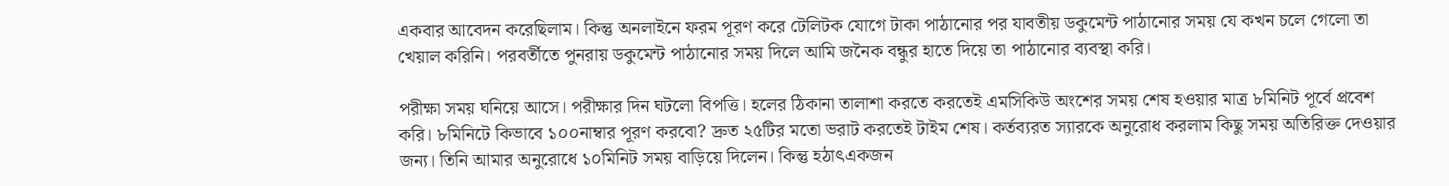একবার আবেদন করেছিলাম। কিন্তু অনলাইনে ফরম পূরণ করে টেলিটক যোগে টাকা পাঠানোর পর যাবতীয় ডকুমেন্ট পাঠানোর সময় যে কখন চলে গেলো তা খেয়াল করিনি। পরবর্তীতে পুনরায় ডকুমেন্ট পাঠানোর সময় দিলে আমি জনৈক বন্ধুর হাতে দিয়ে তা পাঠানোর ব্যবস্থা করি।

পরীক্ষা সময় ঘনিয়ে আসে। পরীক্ষার দিন ঘটলো বিপত্তি। হলের ঠিকানা তালাশা করতে করতেই এমসিকিউ অংশের সময় শেষ হওয়ার মাত্র ৮মিনিট পূর্বে প্রবেশ করি। ৮মিনিটে কিভাবে ১০০নাম্বার পূরণ করবো? দ্রুত ২৫টির মতো ভরাট করতেই টাইম শেষ। কর্তব্যরত স্যারকে অনুরোধ করলাম কিছু সময় অতিরিক্ত দেওয়ার জন্য। তিনি আমার অনুরোধে ১০মিনিট সময় বাড়িয়ে দিলেন। কিন্তু হঠাৎএকজন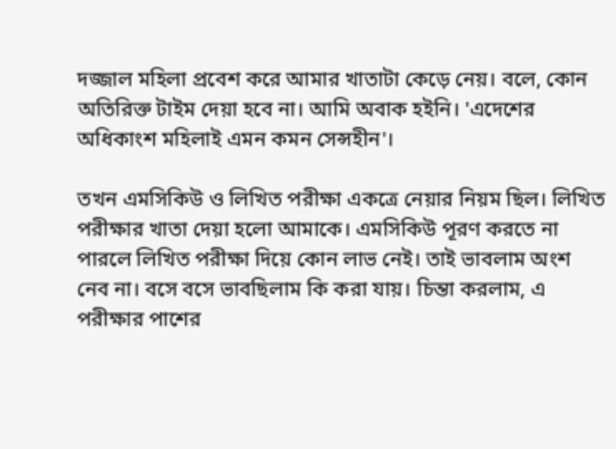দজ্জাল মহিলা প্রবেশ করে আমার খাতাটা কেড়ে নেয়। বলে, কোন অতিরিক্ত টাইম দেয়া হবে না। আমি অবাক হইনি। 'এদেশের অধিকাংশ মহিলাই এমন কমন সেন্সহীন'।

তখন এমসিকিউ ও লিখিত পরীক্ষা একত্রে নেয়ার নিয়ম ছিল। লিখিত পরীক্ষার খাতা দেয়া হলো আমাকে। এমসিকিউ পূরণ করতে না পারলে লিখিত পরীক্ষা দিয়ে কোন লাভ নেই। তাই ভাবলাম অংশ নেব না। বসে বসে ভাবছিলাম কি করা যায়। চিন্তা করলাম, এ পরীক্ষার পাশের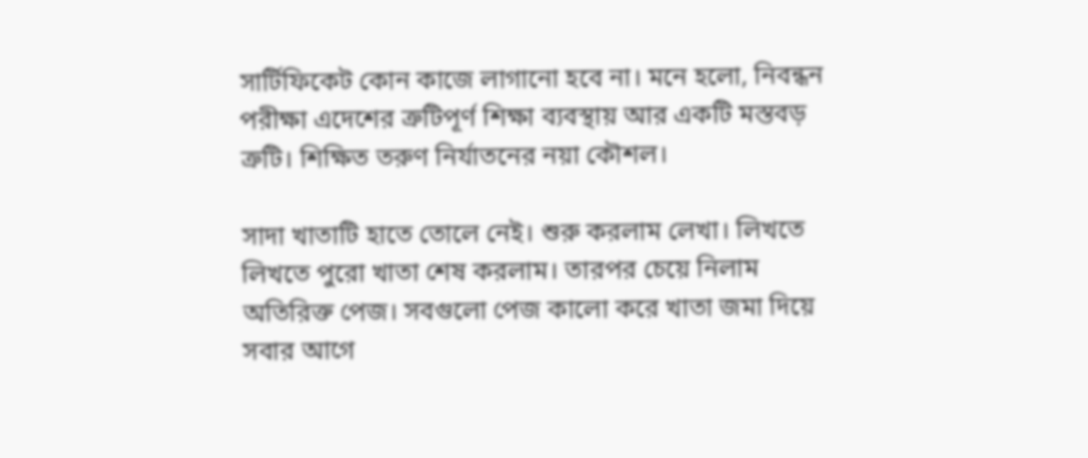সার্টিফিকেট কোন কাজে লাগানো হবে না। মনে হলো, নিবন্ধন পরীক্ষা এদেশের ত্রুটিপূর্ণ শিক্ষা ব্যবস্থায় আর একটি মস্তবড় ত্রুটি। শিক্ষিত তরুণ নির্যাতনের নয়া কৌশল।

সাদা খাতাটি হাতে তোলে নেই। শুরু করলাম লেখা। লিখতে লিখতে পুরো খাতা শেষ করলাম। তারপর চেয়ে নিলাম অতিরিক্ত পেজ। সবগুলো পেজ কালো করে খাতা জমা দিয়ে সবার আগে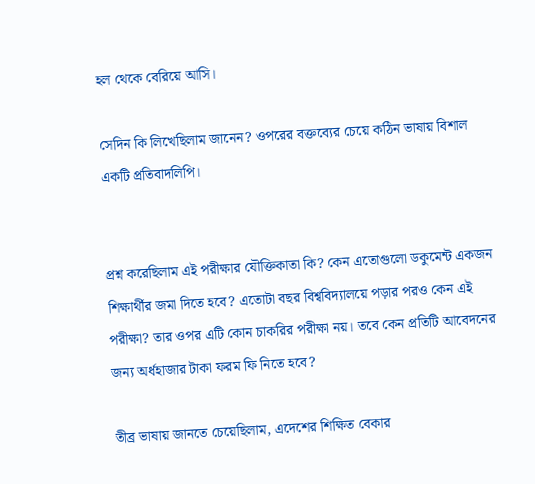হল থেকে বেরিয়ে আসি।

সেদিন কি লিখেছিলাম জানেন? ওপরের বক্তব্যের চেয়ে কঠিন ভাষায় বিশাল একটি প্রতিবাদলিপি।


প্রশ্ন করেছিলাম এই পরীক্ষার যৌক্তিকাতা কি? কেন এতোগুলো ডকুমেন্ট একজন শিক্ষার্থীর জমা দিতে হবে? এতোটা বছর বিশ্ববিদ্যালয়ে পড়ার পরও কেন এই পরীক্ষা? তার ওপর এটি কোন চাকরির পরীক্ষা নয়। তবে কেন প্রতিটি আবেদনের জন্য অর্ধহাজার টাকা ফরম ফি নিতে হবে?

তীব্র ভাষায় জানতে চেয়েছিলাম, এদেশের শিক্ষিত বেকার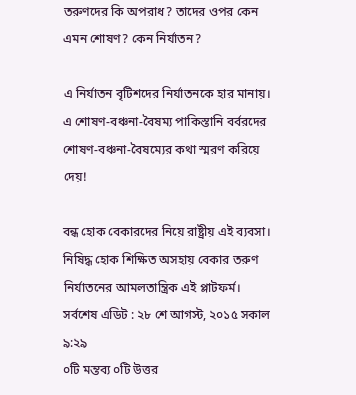তরুণদের কি অপরাধ? তাদের ওপর কেন এমন শোষণ? কেন নির্যাতন?

এ নির্যাতন বৃটিশদের নির্যাতনকে হার মানায়। এ শোষণ-বঞ্চনা-বৈষম্য পাকিস্তানি বর্বরদের শোষণ-বঞ্চনা-বৈষম্যের কথা স্মরণ করিয়ে দেয়!

বন্ধ হোক বেকারদের নিয়ে রাষ্ট্রীয় এই ব্যবসা। নিষিদ্ধ হোক শিক্ষিত অসহায় বেকার তরুণ নির্যাতনের আমলতান্ত্রিক এই প্লাটফর্ম।
সর্বশেষ এডিট : ২৮ শে আগস্ট, ২০১৫ সকাল ৯:২৯
০টি মন্তব্য ০টি উত্তর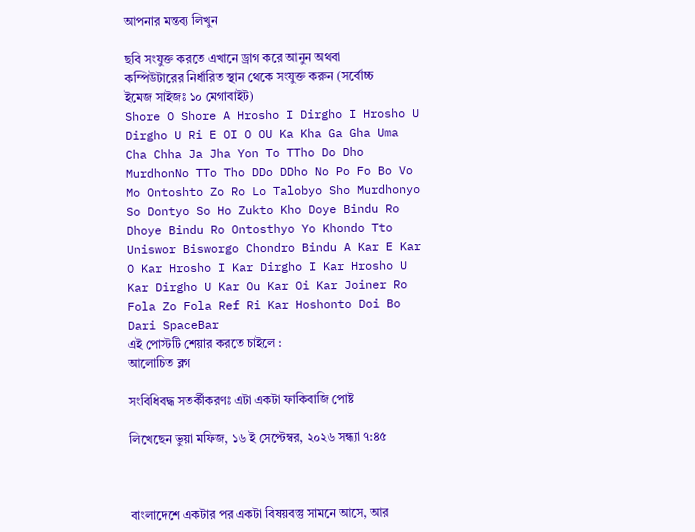আপনার মন্তব্য লিখুন

ছবি সংযুক্ত করতে এখানে ড্রাগ করে আনুন অথবা কম্পিউটারের নির্ধারিত স্থান থেকে সংযুক্ত করুন (সর্বোচ্চ ইমেজ সাইজঃ ১০ মেগাবাইট)
Shore O Shore A Hrosho I Dirgho I Hrosho U Dirgho U Ri E OI O OU Ka Kha Ga Gha Uma Cha Chha Ja Jha Yon To TTho Do Dho MurdhonNo TTo Tho DDo DDho No Po Fo Bo Vo Mo Ontoshto Zo Ro Lo Talobyo Sho Murdhonyo So Dontyo So Ho Zukto Kho Doye Bindu Ro Dhoye Bindu Ro Ontosthyo Yo Khondo Tto Uniswor Bisworgo Chondro Bindu A Kar E Kar O Kar Hrosho I Kar Dirgho I Kar Hrosho U Kar Dirgho U Kar Ou Kar Oi Kar Joiner Ro Fola Zo Fola Ref Ri Kar Hoshonto Doi Bo Dari SpaceBar
এই পোস্টটি শেয়ার করতে চাইলে :
আলোচিত ব্লগ

সংবিধিবদ্ধ সতর্কীকরণঃ এটা একটা ফাকিবাজি পোষ্ট

লিখেছেন ভুয়া মফিজ, ১৬ ই সেপ্টেম্বর, ২০২৬ সন্ধ্যা ৭:৪৫



বাংলাদেশে একটার পর একটা বিষয়বস্তু সামনে আসে, আর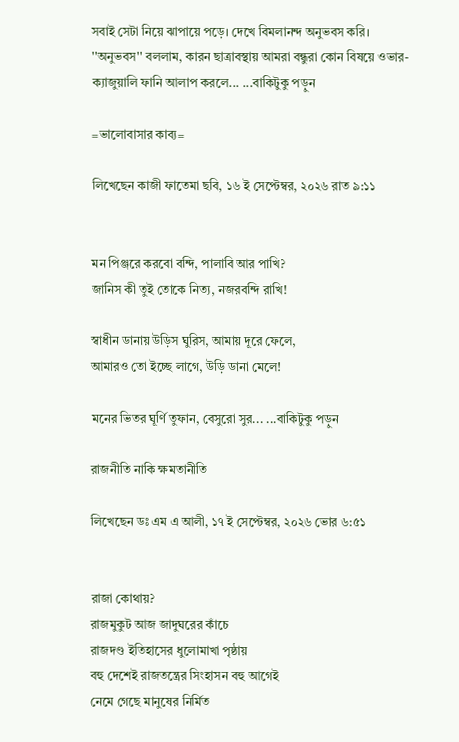সবাই সেটা নিয়ে ঝাপায়ে পড়ে। দেখে বিমলানন্দ অনুভবস করি। ''অনুভবস'' বললাম, কারন ছাত্রাবস্থায় আমরা বন্ধুরা কোন বিষয়ে ওভার-ক্যাজুয়ালি ফানি আলাপ করলে... ...বাকিটুকু পড়ুন

=ভালোবাসার কাব্য=

লিখেছেন কাজী ফাতেমা ছবি, ১৬ ই সেপ্টেম্বর, ২০২৬ রাত ৯:১১


মন পিঞ্জরে করবো বন্দি, পালাবি আর পাখি?
জানিস কী তুই তোকে নিত্য, নজরবন্দি রাখি!

স্বাধীন ডানায় উড়িস ঘুরিস, আমায় দূরে ফেলে,
আমারও তো ইচ্ছে লাগে, উড়ি ডানা মেলে!

মনের ভিতর ঘূর্ণি তুফান, বেসুরো সুর... ...বাকিটুকু পড়ুন

রাজনীতি নাকি ক্ষমতানীতি

লিখেছেন ডঃ এম এ আলী, ১৭ ই সেপ্টেম্বর, ২০২৬ ভোর ৬:৫১


রাজা কোথায়?
রাজমুকুট আজ জাদুঘরের কাঁচে
রাজদণ্ড ইতিহাসের ধুলোমাখা পৃষ্ঠায়
বহু দেশেই রাজতন্ত্রের সিংহাসন বহু আগেই
নেমে গেছে মানুষের নির্মিত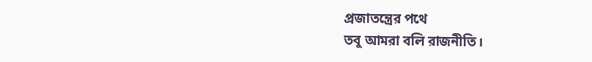প্রজাতন্ত্রের পথে
তবু আমরা বলি রাজনীতি।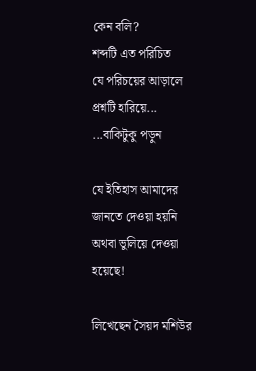কেন বলি?
শব্দটি এত পরিচিত
যে পরিচয়ের আড়ালে প্রশ্নটি হারিয়ে... ...বাকিটুকু পড়ুন

যে ইতিহাস আমাদের জানতে দেওয়া হয়নি অথবা ভুলিয়ে দেওয়া হয়েছে!

লিখেছেন সৈয়দ মশিউর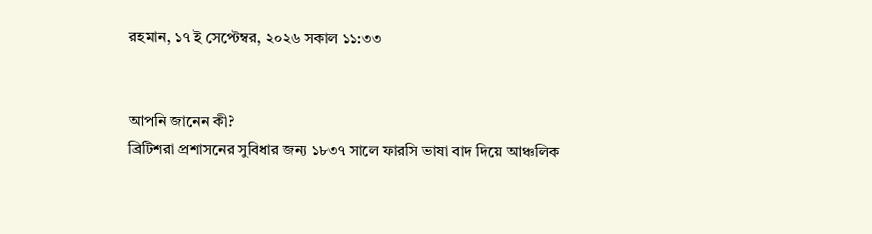রহমান, ১৭ ই সেপ্টেম্বর, ২০২৬ সকাল ১১:৩৩


আপনি জানেন কী?
ব্রিটিশরা প্রশাসনের সুবিধার জন্য ১৮৩৭ সালে ফারসি ভাষা বাদ দিয়ে আঞ্চলিক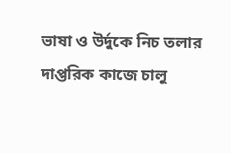ভাষা ও উর্দুকে নিচ তলার দাপ্তরিক কাজে চালু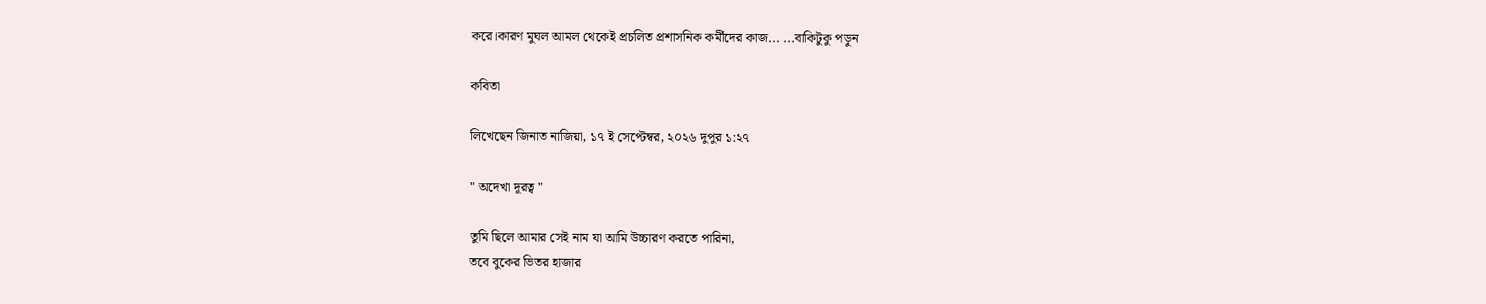করে।কারণ মুঘল আমল থেকেই প্রচলিত প্রশাসনিক কর্মীদের কাজ... ...বাকিটুকু পড়ুন

কবিতা

লিখেছেন জিনাত নাজিয়া, ১৭ ই সেপ্টেম্বর, ২০২৬ দুপুর ১:২৭

" অদেখা দূরত্ব "

তুমি ছিলে আমার সেই নাম যা আমি উচ্চারণ করতে পারিনা,
তবে বুকের ভিতর হাজার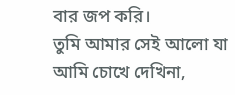বার জপ করি।
তুমি আমার সেই আলো যা আমি চোখে দেখিনা,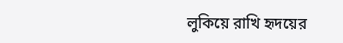লুকিয়ে রাখি হৃদয়ের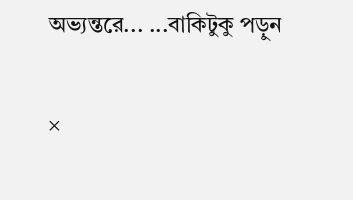অভ্যন্তরে... ...বাকিটুকু পড়ুন

×